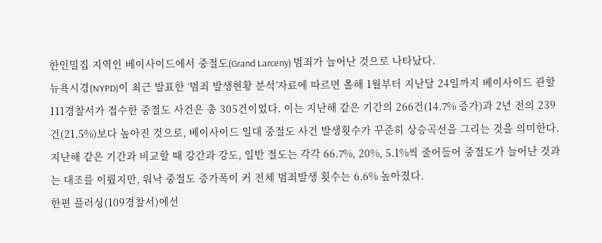한인밀집 지역인 베이사이드에서 중절도(Grand Larceny) 범죄가 늘어난 것으로 나타났다.
뉴욕시경(NYPD)이 최근 발표한 ‘범죄 발생현황 분석’자료에 따르면 올해 1월부터 지난달 24일까지 베이사이드 관할 111경찰서가 접수한 중절도 사건은 총 305건이었다. 이는 지난해 같은 기간의 266건(14.7% 증가)과 2년 전의 239건(21.5%)보다 높아진 것으로, 베이사이드 일대 중절도 사건 발생횟수가 꾸준히 상승곡선을 그리는 것을 의미한다.
지난해 같은 기간과 비교할 때 강간과 강도, 일반 절도는 각각 66.7%, 20%, 5.1%씩 줄어들어 중절도가 늘어난 것과는 대조를 이뤘지만, 워낙 중절도 증가폭이 커 전체 범죄발생 횟수는 6.6% 높아졌다.
한편 플러싱(109경찰서)에선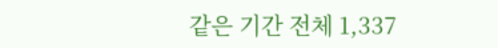같은 기간 전체 1,337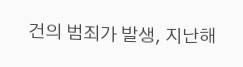건의 범죄가 발생, 지난해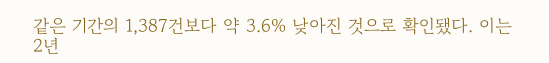같은 기간의 1,387건보다 약 3.6% 낮아진 것으로 확인됐다. 이는 2년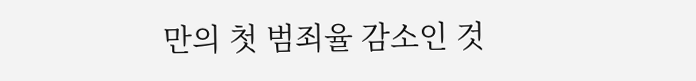만의 첫 범죄율 감소인 것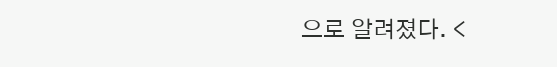으로 알려졌다. <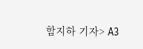함지하 기자> A3